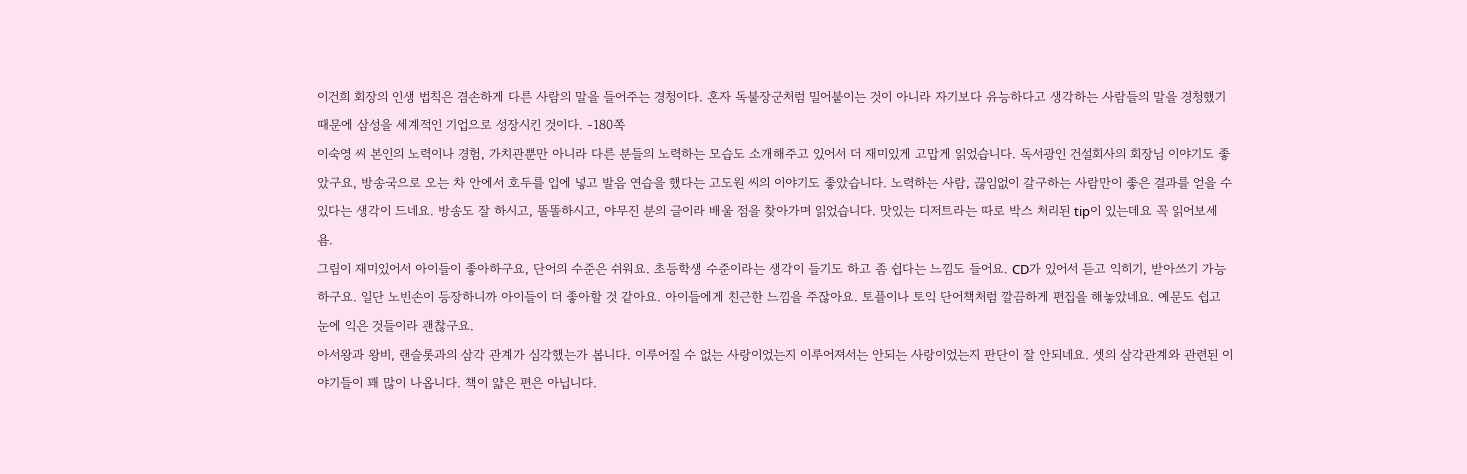이건희 회장의 인생 법칙은 겸손하게 다른 사람의 말을 들어주는 경청이다. 혼자 독불장군처럼 밀어붙이는 것이 아니라 자기보다 유능하다고 생각하는 사람들의 말을 경청했기 때문에 삼성을 세계적인 기업으로 성장시킨 것이다. -180쪽
이숙영 씨 본인의 노력이나 경험, 가치관뿐만 아니라 다른 분들의 노력하는 모습도 소개해주고 있어서 더 재미있게 고맙게 읽었습니다. 독서광인 건설회사의 회장님 이야기도 좋았구요, 방송국으로 오는 차 안에서 호두를 입에 넣고 발음 연습을 했다는 고도원 씨의 이야기도 좋았습니다. 노력하는 사람, 끊임없이 갈구하는 사람만이 좋은 결과를 얻을 수 있다는 생각이 드네요. 방송도 잘 하시고, 똘똘하시고, 야무진 분의 글이라 배울 점을 찾아가며 읽었습니다. 맛있는 디저트라는 따로 박스 처리된 tip이 있는데요 꼭 읽어보세욤.
그림이 재미있어서 아이들이 좋아하구요, 단어의 수준은 쉬워요. 초등학생 수준이라는 생각이 들기도 하고 좀 쉽다는 느낌도 들어요. CD가 있어서 듣고 익히기, 받아쓰기 가능하구요. 일단 노빈손이 등장하니까 아이들이 더 좋아할 것 같아요. 아이들에게 친근한 느낌을 주잖아요. 토플이나 토익 단어책처럼 깔끔하게 편집을 해놓았네요. 예문도 쉽고 눈에 익은 것들이라 괜찮구요.
아서왕과 왕비, 랜슬롯과의 삼각 관계가 심각했는가 봅니다. 이루어질 수 없는 사랑이었는지 이루어져서는 안되는 사랑이었는지 판단이 잘 안되네요. 셋의 삼각관계와 관련된 이야기들이 꽤 많이 나옵니다. 책이 얇은 편은 아닙니다.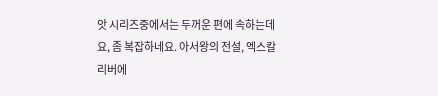앗 시리즈중에서는 두꺼운 편에 속하는데요, 좀 복잡하네요. 아서왕의 전설, 엑스칼리버에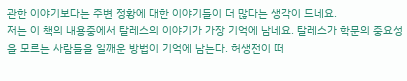관한 이야기보다는 주변 정황에 대한 이야기들이 더 많다는 생각이 드네요.
저는 이 책의 내용중에서 탈레스의 이야기가 가장 기억에 남네요. 탈레스가 학문의 중요성을 모르는 사람들을 일깨운 방법이 기억에 남는다. 허생전이 떠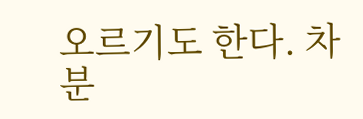오르기도 한다. 차분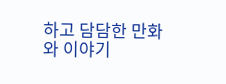하고 담담한 만화와 이야기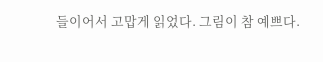들이어서 고맙게 읽었다. 그림이 참 예쁘다.